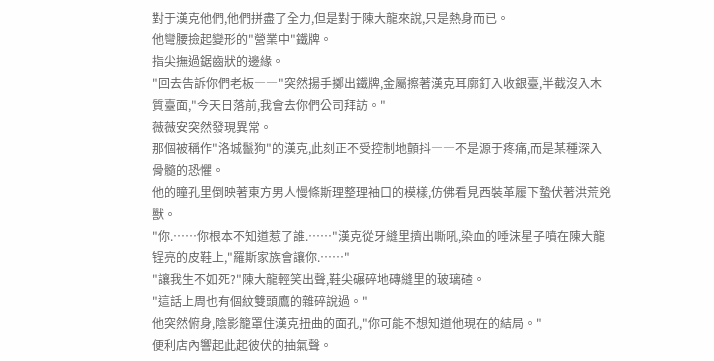對于漢克他們,他們拼盡了全力,但是對于陳大龍來說,只是熱身而已。
他彎腰撿起變形的"營業中"鐵牌。
指尖撫過鋸齒狀的邊緣。
"回去告訴你們老板――"突然揚手擲出鐵牌,金屬擦著漢克耳廓釘入收銀臺,半截沒入木質臺面,"今天日落前,我會去你們公司拜訪。"
薇薇安突然發現異常。
那個被稱作"洛城鬣狗"的漢克,此刻正不受控制地顫抖――不是源于疼痛,而是某種深入骨髓的恐懼。
他的瞳孔里倒映著東方男人慢條斯理整理袖口的模樣,仿佛看見西裝革履下蟄伏著洪荒兇獸。
"你.……你根本不知道惹了誰.……"漢克從牙縫里擠出嘶吼,染血的唾沫星子噴在陳大龍锃亮的皮鞋上,"羅斯家族會讓你.……"
"讓我生不如死?"陳大龍輕笑出聲,鞋尖碾碎地磚縫里的玻璃碴。
"這話上周也有個紋雙頭鷹的雜碎說過。"
他突然俯身,陰影籠罩住漢克扭曲的面孔,"你可能不想知道他現在的結局。"
便利店內響起此起彼伏的抽氣聲。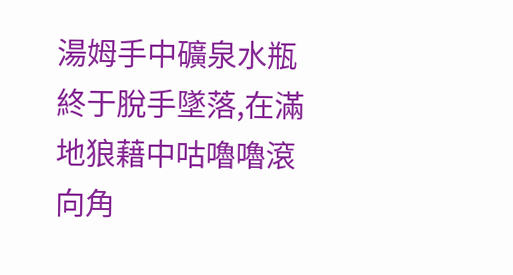湯姆手中礦泉水瓶終于脫手墜落,在滿地狼藉中咕嚕嚕滾向角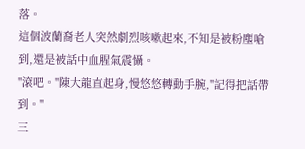落。
這個波蘭裔老人突然劇烈咳嗽起來,不知是被粉塵嗆到,還是被話中血腥氣震懾。
"滾吧。"陳大龍直起身,慢悠悠轉動手腕,"記得把話帶到。"
三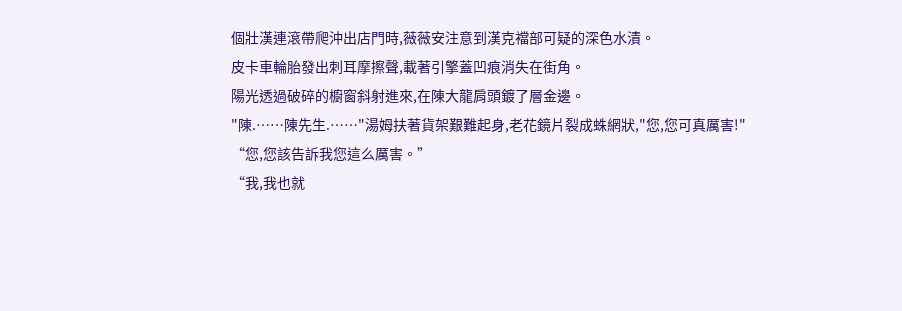個壯漢連滾帶爬沖出店門時,薇薇安注意到漢克襠部可疑的深色水漬。
皮卡車輪胎發出刺耳摩擦聲,載著引擎蓋凹痕消失在街角。
陽光透過破碎的櫥窗斜射進來,在陳大龍肩頭鍍了層金邊。
"陳.……陳先生.……"湯姆扶著貨架艱難起身,老花鏡片裂成蛛網狀,"您,您可真厲害!"
“您,您該告訴我您這么厲害。”
“我,我也就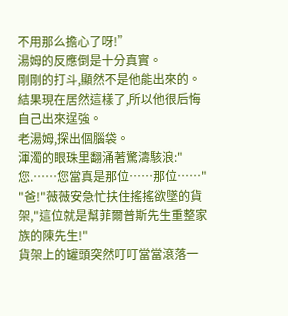不用那么擔心了呀!”
湯姆的反應倒是十分真實。
剛剛的打斗,顯然不是他能出來的。
結果現在居然這樣了,所以他很后悔自己出來逞強。
老湯姆,探出個腦袋。
渾濁的眼珠里翻涌著驚濤駭浪:"您.……您當真是那位……那位……"
"爸!"薇薇安急忙扶住搖搖欲墜的貨架,"這位就是幫菲爾普斯先生重整家族的陳先生!"
貨架上的罐頭突然叮叮當當滾落一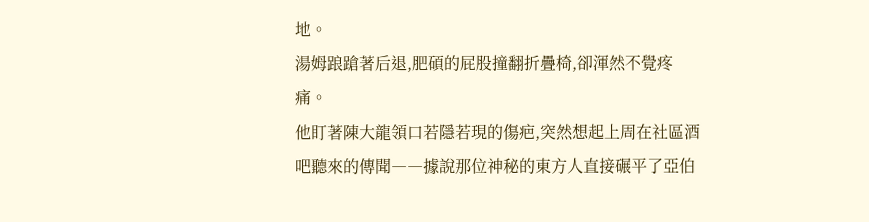地。
湯姆踉蹌著后退,肥碩的屁股撞翻折疊椅,卻渾然不覺疼痛。
他盯著陳大龍領口若隱若現的傷疤,突然想起上周在社區酒吧聽來的傳聞――據說那位神秘的東方人直接碾平了亞伯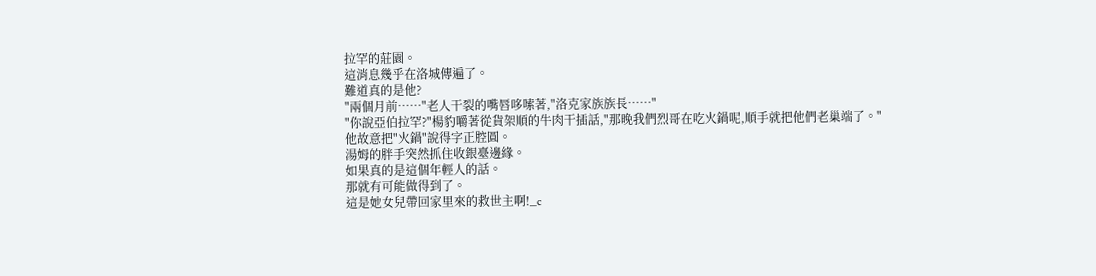拉罕的莊園。
這消息幾乎在洛城傳遍了。
難道真的是他?
"兩個月前……"老人干裂的嘴唇哆嗦著,"洛克家族族長……"
"你說亞伯拉罕?"楊豹嚼著從貨架順的牛肉干插話,"那晚我們烈哥在吃火鍋呢,順手就把他們老巢端了。"
他故意把"火鍋"說得字正腔圓。
湯姆的胖手突然抓住收銀臺邊緣。
如果真的是這個年輕人的話。
那就有可能做得到了。
這是她女兒帶回家里來的救世主啊!_c